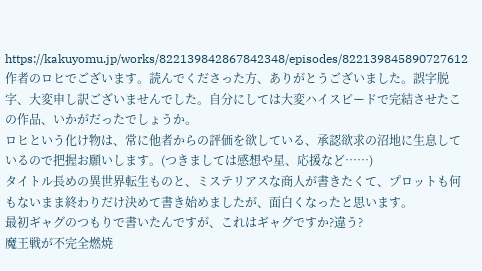https://kakuyomu.jp/works/822139842867842348/episodes/822139845890727612
作者のロヒでございます。読んでくださった方、ありがとうございました。誤字脱字、大変申し訳ございませんでした。自分にしては大変ハイスピードで完結させたこの作品、いかがだったでしょうか。
ロヒという化け物は、常に他者からの評価を欲している、承認欲求の沼地に生息しているので把握お願いします。(つきましては感想や星、応援など……)
タイトル長めの異世界転生ものと、ミステリアスな商人が書きたくて、プロットも何もないまま終わりだけ決めて書き始めましたが、面白くなったと思います。
最初ギャグのつもりで書いたんですが、これはギャグですか?違う?
魔王戦が不完全燃焼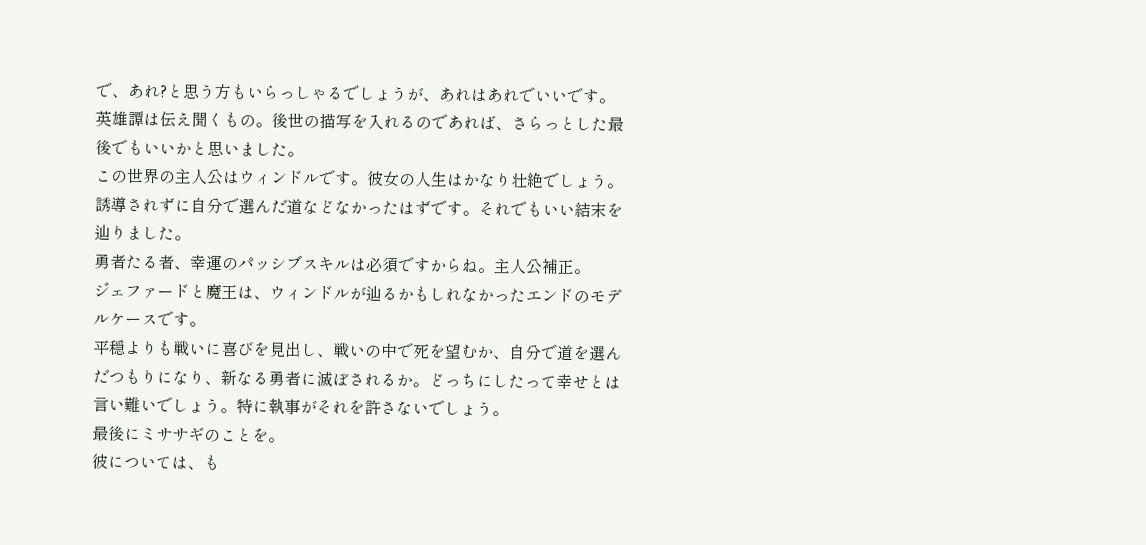で、あれ?と思う方もいらっしゃるでしょうが、あれはあれでいいです。
英雄譚は伝え聞くもの。後世の描写を入れるのであれば、さらっとした最後でもいいかと思いました。
この世界の主人公はウィンドルです。彼女の人生はかなり壮絶でしょう。誘導されずに自分で選んだ道などなかったはずです。それでもいい結末を辿りました。
勇者たる者、幸運のパッシブスキルは必須ですからね。主人公補正。
ジェファードと魔王は、ウィンドルが辿るかもしれなかったエンドのモデルケースです。
平穏よりも戦いに喜びを見出し、戦いの中で死を望むか、自分で道を選んだつもりになり、新なる勇者に滅ぼされるか。どっちにしたって幸せとは言い難いでしょう。特に執事がそれを許さないでしょう。
最後にミササギのことを。
彼については、も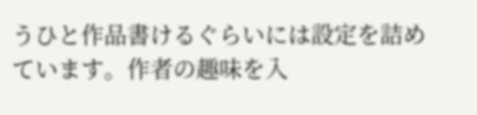うひと作品書けるぐらいには設定を詰めています。作者の趣味を入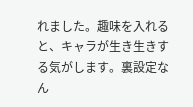れました。趣味を入れると、キャラが生き生きする気がします。裏設定なん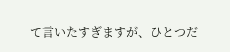て言いたすぎますが、ひとつだ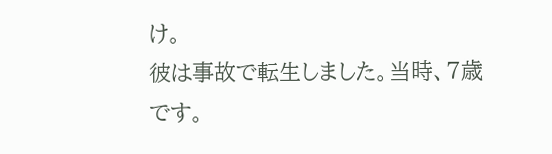け。
彼は事故で転生しました。当時、7歳です。